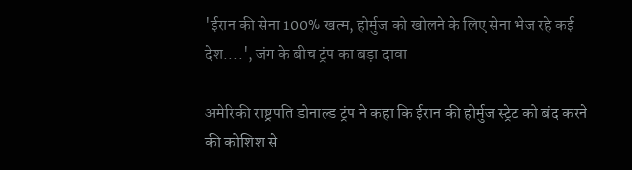'ईरान की सेना 100% खत्म, होर्मुज को खोलने के लिए सेना भेज रहे कई देश....', जंग के बीच ट्रंप का बड़ा दावा

अमेरिकी राष्ट्रपति डोनाल्ड ट्रंप ने कहा कि ईरान की होर्मुज स्ट्रेट को बंद करने की कोशिश से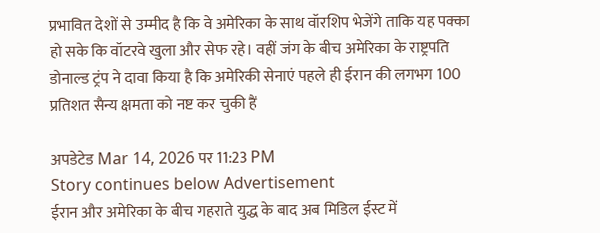प्रभावित देशों से उम्मीद है कि वे अमेरिका के साथ वॉरशिप भेजेंगे ताकि यह पक्का हो सके कि वॉटरवे खुला और सेफ रहे। वहीं जंग के बीच अमेरिका के राष्ट्रपति डोनाल्ड ट्रंप ने दावा किया है कि अमेरिकी सेनाएं पहले ही ईरान की लगभग 100 प्रतिशत सैन्य क्षमता को नष्ट कर चुकी हैं

अपडेटेड Mar 14, 2026 पर 11:23 PM
Story continues below Advertisement
ईरान और अमेरिका के बीच गहराते युद्ध के बाद अब मिडिल ईस्ट में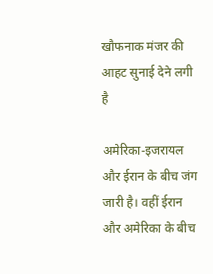खौफनाक मंजर की आहट सुनाई देने लगी है

अमेरिका-इजरायल और ईरान के बीच जंग जारी है। वहीं ईरान और अमेरिका के बीच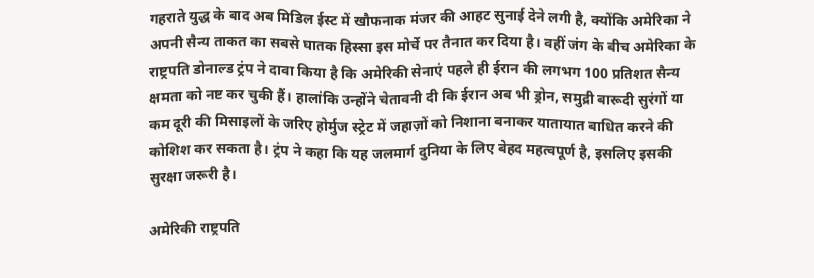गहराते युद्ध के बाद अब मिडिल ईस्ट में खौफनाक मंजर की आहट सुनाई देने लगी है, क्योंकि अमेरिका ने अपनी सैन्य ताकत का सबसे घातक हिस्सा इस मोर्चे पर तैनात कर दिया है। वहीं जंग के बीच अमेरिका के राष्ट्रपति डोनाल्ड ट्रंप ने दावा किया है कि अमेरिकी सेनाएं पहले ही ईरान की लगभग 100 प्रतिशत सैन्य क्षमता को नष्ट कर चुकी हैं। हालांकि उन्होंने चेतावनी दी कि ईरान अब भी ड्रोन, समुद्री बारूदी सुरंगों या कम दूरी की मिसाइलों के जरिए होर्मुज स्ट्रेट में जहाज़ों को निशाना बनाकर यातायात बाधित करने की कोशिश कर सकता है। ट्रंप ने कहा कि यह जलमार्ग दुनिया के लिए बेहद महत्वपूर्ण है, इसलिए इसकी सुरक्षा जरूरी है।

अमेरिकी राष्ट्रपति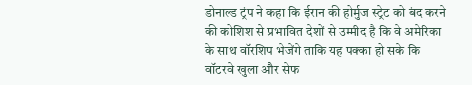डोनाल्ड ट्रंप ने कहा कि ईरान की होर्मुज स्ट्रेट को बंद करने की कोशिश से प्रभावित देशों से उम्मीद है कि वे अमेरिका के साथ वॉरशिप भेजेंगे ताकि यह पक्का हो सके कि वॉटरवे खुला और सेफ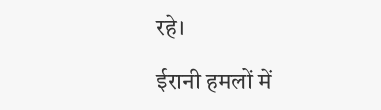रहे।

ईरानी हमलों में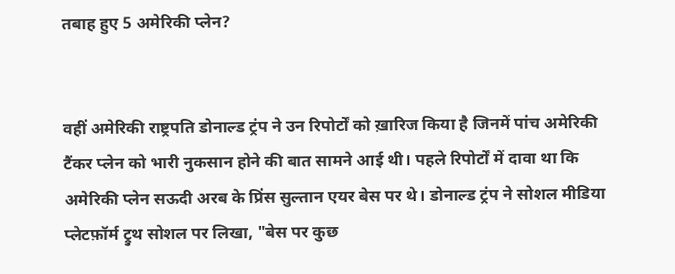तबाह हुए 5 अमेरिकी प्लेन?


वहीं अमेरिकी राष्ट्रपति डोनाल्ड ट्रंप ने उन रिपोर्टों को ख़ारिज किया है जिनमें पांच अमेरिकी टैंकर प्लेन को भारी नुकसान होने की बात सामने आई थी। पहले रिपोर्टों में दावा था कि अमेरिकी प्लेन सऊदी अरब के प्रिंस सुल्तान एयर बेस पर थे। डोनाल्ड ट्रंप ने सोशल मीडिया प्लेटफ़ॉर्म ट्रुथ सोशल पर लिखा, "बेस पर कुछ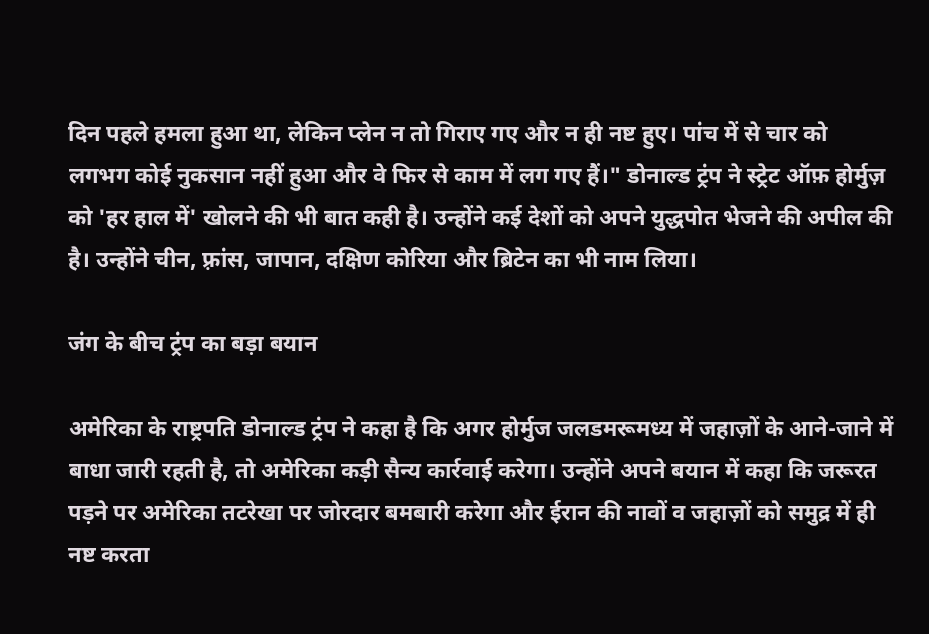दिन पहले हमला हुआ था, लेकिन प्लेन न तो गिराए गए और न ही नष्ट हुए। पांच में से चार को लगभग कोई नुकसान नहीं हुआ और वे फिर से काम में लग गए हैं।" डोनाल्ड ट्रंप ने स्ट्रेट ऑफ़ होर्मुज़ को 'हर हाल में' खोलने की भी बात कही है। उन्होंने कई देशों को अपने युद्धपोत भेजने की अपील की है। उन्होंने चीन, फ़्रांस, जापान, दक्षिण कोरिया और ब्रिटेन का भी नाम लिया।

जंग के बीच ट्रंप का बड़ा बयान

अमेरिका के राष्ट्रपति डोनाल्ड ट्रंप ने कहा है कि अगर होर्मुज जलडमरूमध्य में जहाज़ों के आने-जाने में बाधा जारी रहती है, तो अमेरिका कड़ी सैन्य कार्रवाई करेगा। उन्होंने अपने बयान में कहा कि जरूरत पड़ने पर अमेरिका तटरेखा पर जोरदार बमबारी करेगा और ईरान की नावों व जहाज़ों को समुद्र में ही नष्ट करता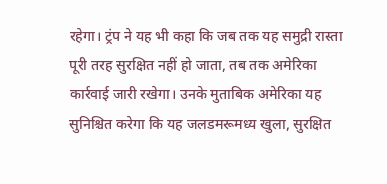रहेगा। ट्रंप ने यह भी कहा कि जब तक यह समुद्री रास्ता पूरी तरह सुरक्षित नहीं हो जाता, तब तक अमेरिका कार्रवाई जारी रखेगा। उनके मुताबिक अमेरिका यह सुनिश्चित करेगा कि यह जलडमरूमध्य खुला, सुरक्षित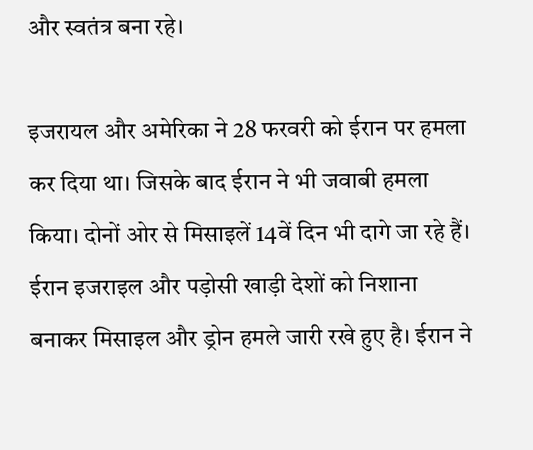और स्वतंत्र बना रहे।

इजरायल और अमेरिका ने 28 फरवरी को ईरान पर हमला कर दिया था। जिसके बाद ईरान ने भी जवाबी हमला किया। दोनों ओर से मिसाइलें 14वें दिन भी दागे जा रहे हैं। ईरान इजराइल और पड़ोसी खाड़ी देशों को निशाना बनाकर मिसाइल और ड्रोन हमले जारी रखे हुए है। ईरान ने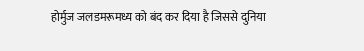होर्मुज जलडमरूमध्य को बंद कर दिया है जिससे दुनिया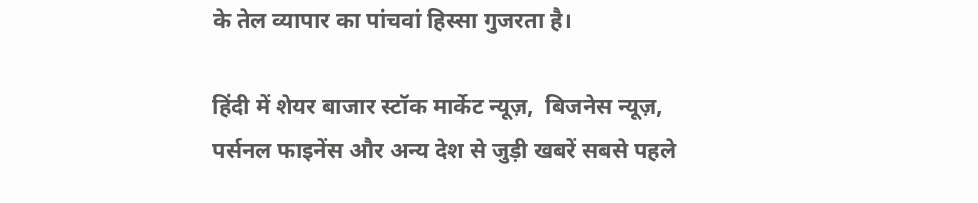के तेल व्यापार का पांचवां हिस्सा गुजरता है।

हिंदी में शेयर बाजार स्टॉक मार्केट न्यूज़,  बिजनेस न्यूज़,  पर्सनल फाइनेंस और अन्य देश से जुड़ी खबरें सबसे पहले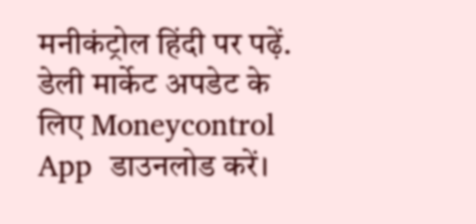मनीकंट्रोल हिंदी पर पढ़ें. डेली मार्केट अपडेट के लिए Moneycontrol App  डाउनलोड करें।